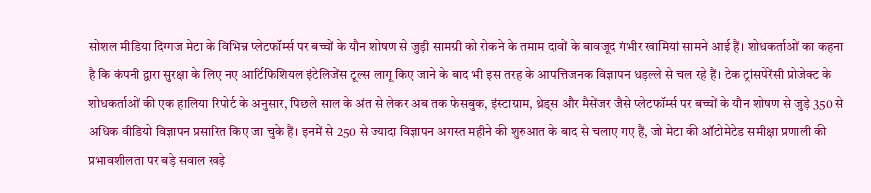सोशल मीडिया दिग्गज मेटा के विभिन्न प्लेटफॉर्म्स पर बच्चों के यौन शोषण से जुड़ी सामग्री को रोकने के तमाम दावों के बावजूद गंभीर खामियां सामने आई हैं। शोधकर्ताओं का कहना है कि कंपनी द्वारा सुरक्षा के लिए नए आर्टिफिशियल इंटेलिजेंस टूल्स लागू किए जाने के बाद भी इस तरह के आपत्तिजनक विज्ञापन धड़ल्ले से चल रहे हैं। टेक ट्रांसपेरेंसी प्रोजेक्ट के शोधकर्ताओं की एक हालिया रिपोर्ट के अनुसार, पिछले साल के अंत से लेकर अब तक फेसबुक, इंस्टाग्राम, थ्रेड्स और मैसेंजर जैसे प्लेटफॉर्म्स पर बच्चों के यौन शोषण से जुड़े 350 से अधिक वीडियो विज्ञापन प्रसारित किए जा चुके हैं। इनमें से 250 से ज्यादा विज्ञापन अगस्त महीने की शुरुआत के बाद से चलाए गए हैं, जो मेटा की ऑटोमेटेड समीक्षा प्रणाली की प्रभावशीलता पर बड़े सवाल खड़े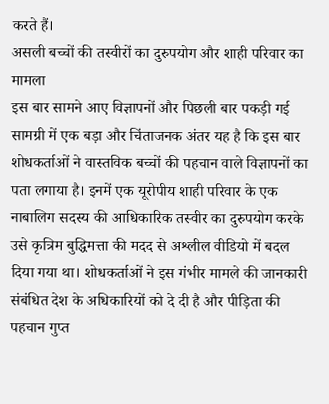करते हैं।
असली बच्चों की तस्वीरों का दुरुपयोग और शाही परिवार का मामला
इस बार सामने आए विज्ञापनों और पिछली बार पकड़ी गई सामग्री में एक बड़ा और चिंताजनक अंतर यह है कि इस बार शोधकर्ताओं ने वास्तविक बच्चों की पहचान वाले विज्ञापनों का पता लगाया है। इनमें एक यूरोपीय शाही परिवार के एक नाबालिग सदस्य की आधिकारिक तस्वीर का दुरुपयोग करके उसे कृत्रिम बुद्धिमत्ता की मदद से अश्लील वीडियो में बदल दिया गया था। शोधकर्ताओं ने इस गंभीर मामले की जानकारी संबंधित देश के अधिकारियों को दे दी है और पीड़िता की पहचान गुप्त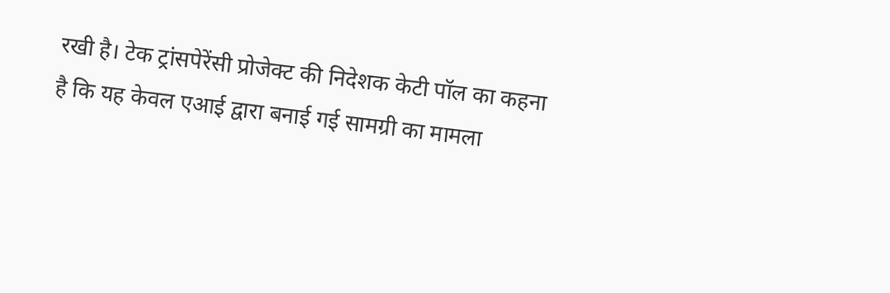रखी है। टेक ट्रांसपेरेंसी प्रोजेक्ट की निदेशक केटी पॉल का कहना है कि यह केवल एआई द्वारा बनाई गई सामग्री का मामला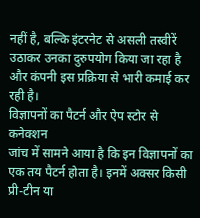नहीं है, बल्कि इंटरनेट से असली तस्वीरें उठाकर उनका दुरुपयोग किया जा रहा है और कंपनी इस प्रक्रिया से भारी कमाई कर रही है।
विज्ञापनों का पैटर्न और ऐप स्टोर से कनेक्शन
जांच में सामने आया है कि इन विज्ञापनों का एक तय पैटर्न होता है। इनमें अक्सर किसी प्री-टीन या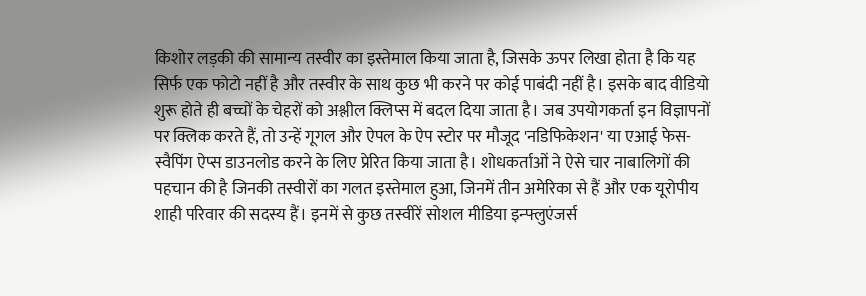किशोर लड़की की सामान्य तस्वीर का इस्तेमाल किया जाता है, जिसके ऊपर लिखा होता है कि यह सिर्फ एक फोटो नहीं है और तस्वीर के साथ कुछ भी करने पर कोई पाबंदी नहीं है। इसके बाद वीडियो शुरू होते ही बच्चों के चेहरों को अश्लील क्लिप्स में बदल दिया जाता है। जब उपयोगकर्ता इन विज्ञापनों पर क्लिक करते हैं, तो उन्हें गूगल और ऐपल के ऐप स्टोर पर मौजूद 'नडिफिकेशन' या एआई फेस-स्वैपिंग ऐप्स डाउनलोड करने के लिए प्रेरित किया जाता है। शोधकर्ताओं ने ऐसे चार नाबालिगों की पहचान की है जिनकी तस्वीरों का गलत इस्तेमाल हुआ, जिनमें तीन अमेरिका से हैं और एक यूरोपीय शाही परिवार की सदस्य हैं। इनमें से कुछ तस्वीरें सोशल मीडिया इन्फ्लुएंजर्स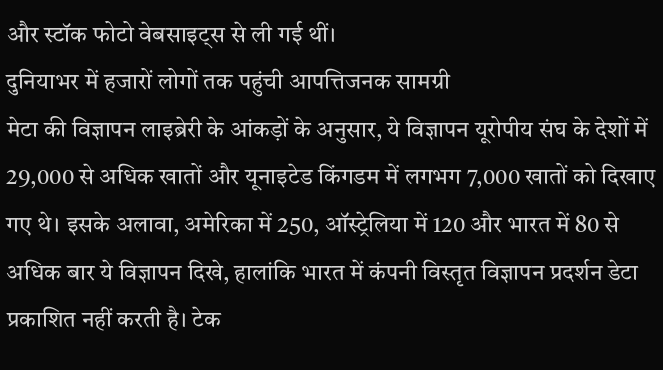और स्टॉक फोटो वेबसाइट्स से ली गई थीं।
दुनियाभर में हजारों लोगों तक पहुंची आपत्तिजनक सामग्री
मेटा की विज्ञापन लाइब्रेरी के आंकड़ों के अनुसार, ये विज्ञापन यूरोपीय संघ के देशों में 29,000 से अधिक खातों और यूनाइटेड किंगडम में लगभग 7,000 खातों को दिखाए गए थे। इसके अलावा, अमेरिका में 250, ऑस्ट्रेलिया में 120 और भारत में 80 से अधिक बार ये विज्ञापन दिखे, हालांकि भारत में कंपनी विस्तृत विज्ञापन प्रदर्शन डेटा प्रकाशित नहीं करती है। टेक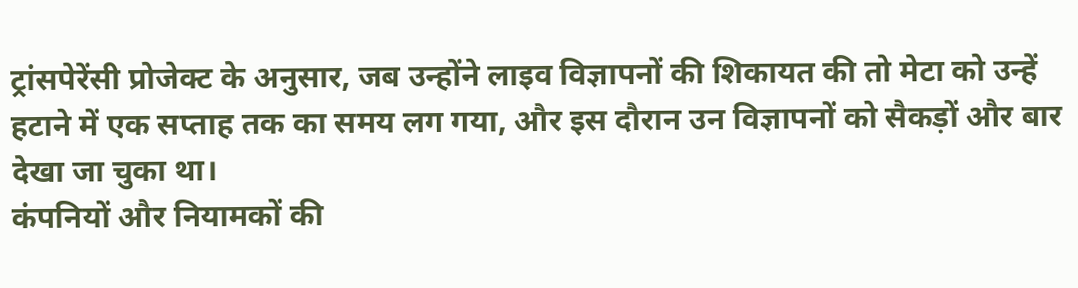ट्रांसपेरेंसी प्रोजेक्ट के अनुसार, जब उन्होंने लाइव विज्ञापनों की शिकायत की तो मेटा को उन्हें हटाने में एक सप्ताह तक का समय लग गया, और इस दौरान उन विज्ञापनों को सैकड़ों और बार देखा जा चुका था।
कंपनियों और नियामकों की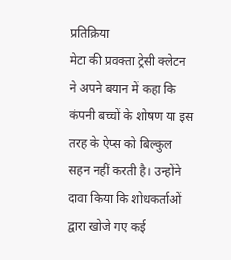प्रतिक्रिया
मेटा की प्रवक्ता ट्रेसी क्लेटन ने अपने बयान में कहा कि कंपनी बच्चों के शोषण या इस तरह के ऐप्स को बिल्कुल सहन नहीं करती है। उन्होंने दावा किया कि शोधकर्ताओं द्वारा खोजे गए कई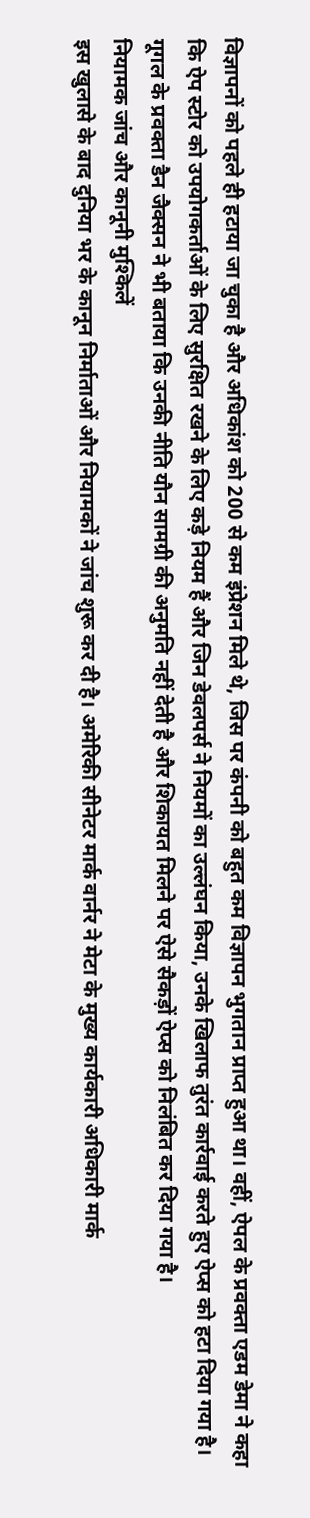विज्ञापनों को पहले ही हटाया जा चुका है और अधिकांश को 200 से कम इंप्रेशन मिले थे, जिस पर कंपनी को बहुत कम विज्ञापन भुगतान प्राप्त हुआ था। वहीं, ऐपल के प्रवक्ता एडम डेमा ने कहा कि ऐप स्टोर को उपयोगकर्ताओं के लिए सुरक्षित रखने के लिए कड़े नियम हैं और जिन डेवलपर्स ने नियमों का उल्लंघन किया, उनके खिलाफ तुरंत कार्रवाई करते हुए ऐप्स को हटा दिया गया है। गूगल के प्रवक्ता डैन जैक्सन ने भी बताया कि उनकी नीति यौन सामग्री की अनुमति नहीं देती है और शिकायत मिलने पर ऐसे सैकड़ों ऐप्स को निलंबित कर दिया गया है।
नियामक जांच और कानूनी मुश्किलें
इस खुलासे के बाद दुनिया भर के कानून निर्माताओं और नियामकों ने जांच शुरू कर दी है। अमेरिकी सीनेटर मार्क वार्नर ने मेटा के मुख्य कार्यकारी अधिकारी मार्क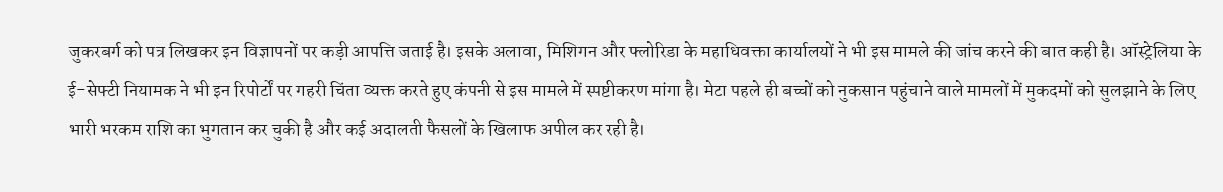जुकरबर्ग को पत्र लिखकर इन विज्ञापनों पर कड़ी आपत्ति जताई है। इसके अलावा, मिशिगन और फ्लोरिडा के महाधिवक्ता कार्यालयों ने भी इस मामले की जांच करने की बात कही है। ऑस्ट्रेलिया के ई-सेफ्टी नियामक ने भी इन रिपोर्टों पर गहरी चिंता व्यक्त करते हुए कंपनी से इस मामले में स्पष्टीकरण मांगा है। मेटा पहले ही बच्चों को नुकसान पहुंचाने वाले मामलों में मुकदमों को सुलझाने के लिए भारी भरकम राशि का भुगतान कर चुकी है और कई अदालती फैसलों के खिलाफ अपील कर रही है।